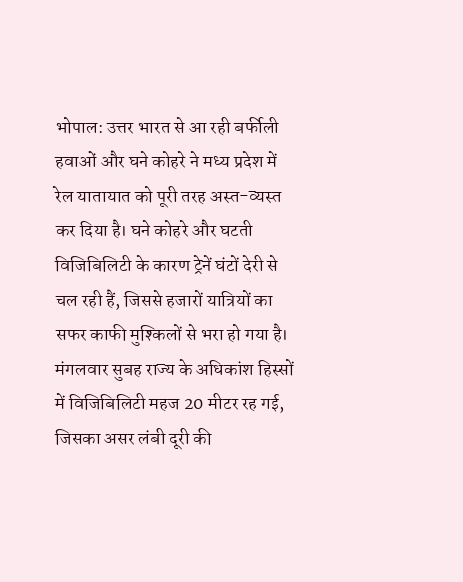भोपाल: उत्तर भारत से आ रही बर्फीली हवाओं और घने कोहरे ने मध्य प्रदेश में रेल यातायात को पूरी तरह अस्त-व्यस्त कर दिया है। घने कोहरे और घटती विजिबिलिटी के कारण ट्रेनें घंटों देरी से चल रही हैं, जिससे हजारों यात्रियों का सफर काफी मुश्किलों से भरा हो गया है।
मंगलवार सुबह राज्य के अधिकांश हिस्सों में विजिबिलिटी महज 20 मीटर रह गई, जिसका असर लंबी दूरी की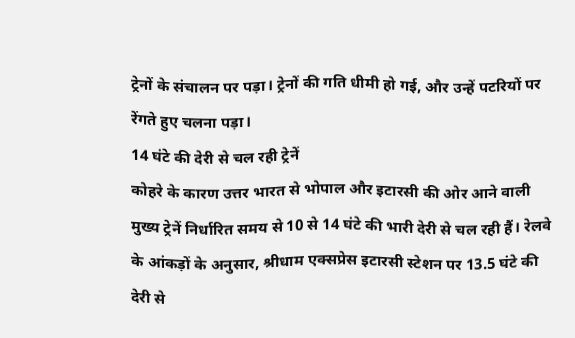ट्रेनों के संचालन पर पड़ा। ट्रेनों की गति धीमी हो गई, और उन्हें पटरियों पर रेंगते हुए चलना पड़ा।
14 घंटे की देरी से चल रही ट्रेनें
कोहरे के कारण उत्तर भारत से भोपाल और इटारसी की ओर आने वाली मुख्य ट्रेनें निर्धारित समय से 10 से 14 घंटे की भारी देरी से चल रही हैं। रेलवे के आंकड़ों के अनुसार, श्रीधाम एक्सप्रेस इटारसी स्टेशन पर 13.5 घंटे की देरी से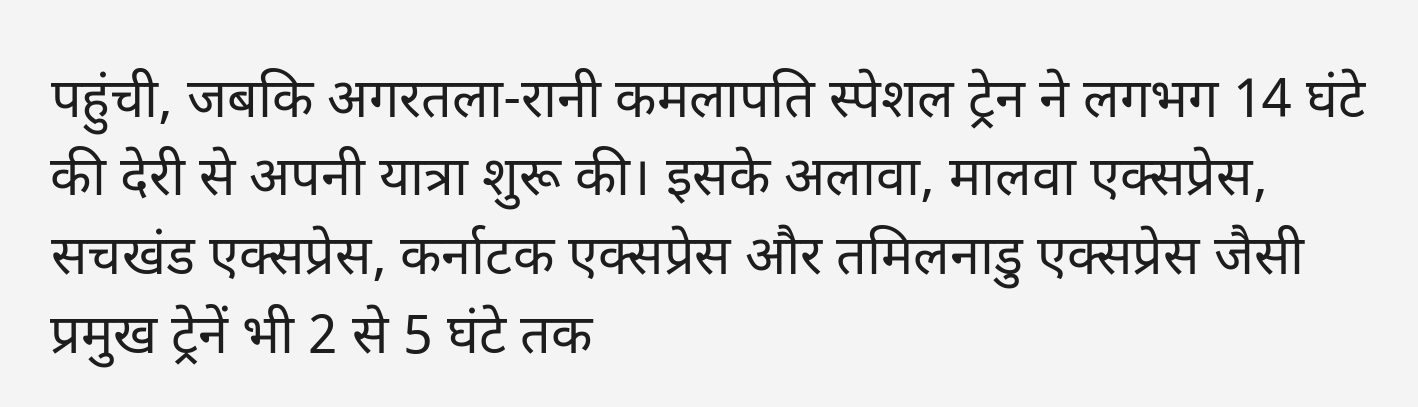पहुंची, जबकि अगरतला-रानी कमलापति स्पेशल ट्रेन ने लगभग 14 घंटे की देरी से अपनी यात्रा शुरू की। इसके अलावा, मालवा एक्सप्रेस, सचखंड एक्सप्रेस, कर्नाटक एक्सप्रेस और तमिलनाडु एक्सप्रेस जैसी प्रमुख ट्रेनें भी 2 से 5 घंटे तक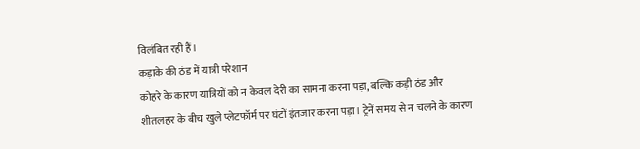विलंबित रही हैं।
कड़ाके की ठंड में यात्री परेशान
कोहरे के कारण यात्रियों को न केवल देरी का सामना करना पड़ा, बल्कि कड़ी ठंड और शीतलहर के बीच खुले प्लेटफॉर्म पर घंटों इंतजार करना पड़ा। ट्रेनें समय से न चलने के कारण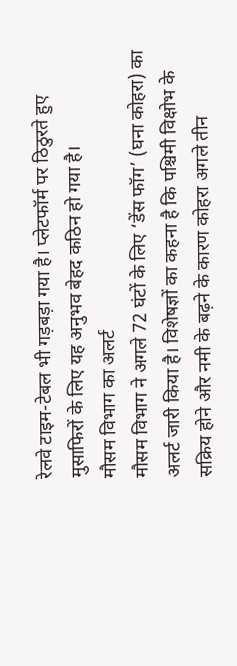रेलवे टाइम-टेबल भी गड़बड़ा गया है। प्लेटफॉर्म पर ठिठुरते हुए मुसाफिरों के लिए यह अनुभव बेहद कठिन हो गया है।
मौसम विभाग का अलर्ट
मौसम विभाग ने अगले 72 घंटों के लिए ‘डेंस फॉग’ (घना कोहरा) का अलर्ट जारी किया है। विशेषज्ञों का कहना है कि पश्चिमी विक्षोभ के सक्रिय होने और नमी के बढ़ने के कारण कोहरा अगले तीन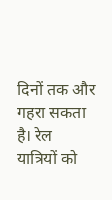दिनों तक और गहरा सकता है। रेल यात्रियों को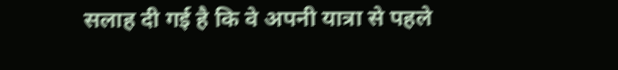सलाह दी गई है कि वे अपनी यात्रा से पहले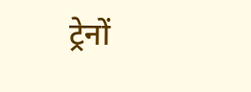ट्रेनों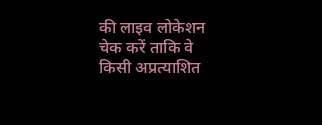की लाइव लोकेशन चेक करें ताकि वे किसी अप्रत्याशित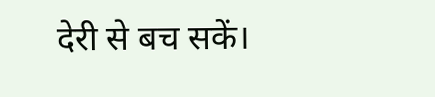देरी से बच सकें।